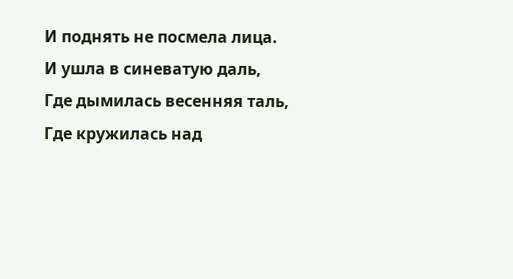И поднять не посмела лица.
И ушла в синеватую даль,
Где дымилась весенняя таль,
Где кружилась над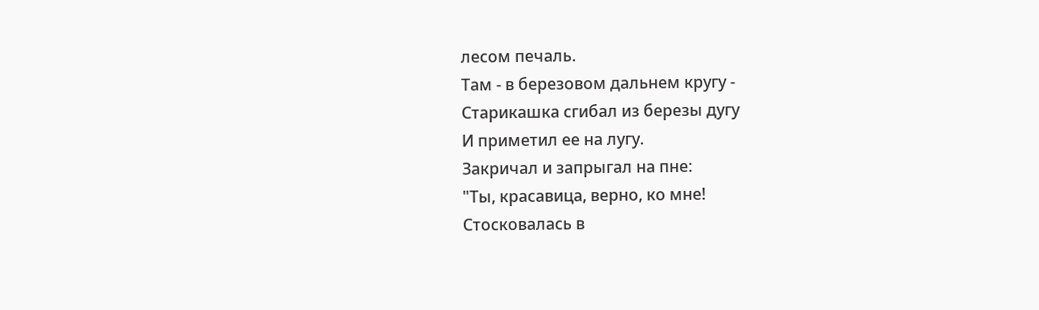лесом печаль.
Там - в березовом дальнем кругу -
Старикашка сгибал из березы дугу
И приметил ее на лугу.
Закричал и запрыгал на пне:
"Ты, красавица, верно, ко мне!
Стосковалась в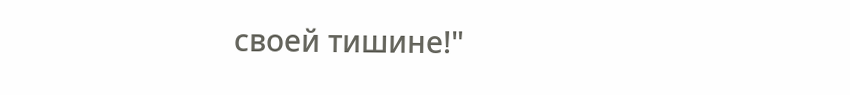своей тишине!"